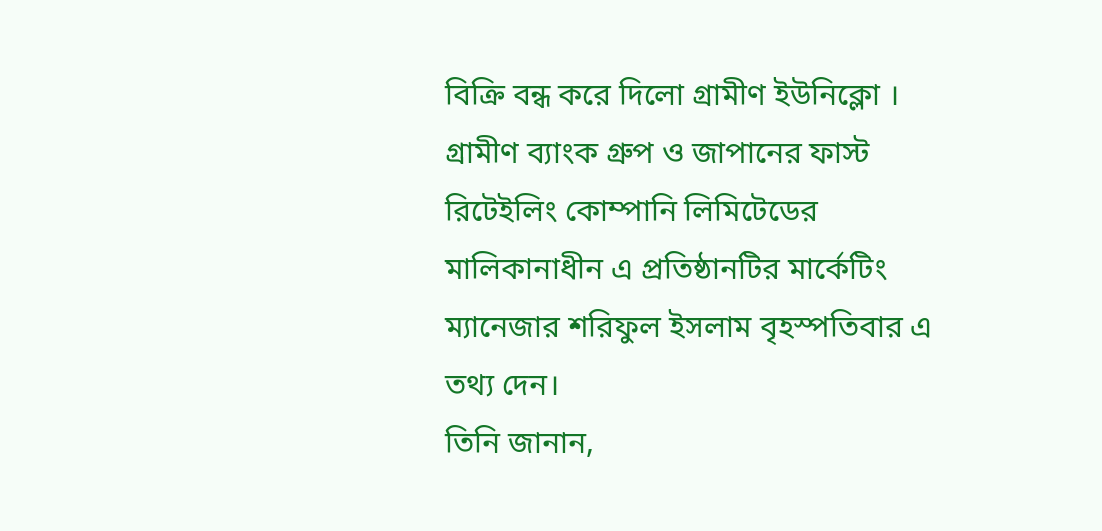বিক্রি বন্ধ করে দিলো গ্রামীণ ইউনিক্লো । গ্রামীণ ব্যাংক গ্রুপ ও জাপানের ফাস্ট রিটেইলিং কোম্পানি লিমিটেডের মালিকানাধীন এ প্রতিষ্ঠানটির মার্কেটিং ম্যানেজার শরিফুল ইসলাম বৃহস্পতিবার এ তথ্য দেন।
তিনি জানান,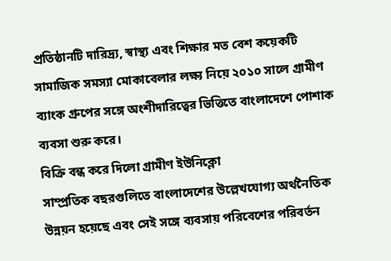প্রতিষ্ঠানটি দারিদ্র্য, স্বাস্থ্য এবং শিক্ষার মত বেশ কয়েকটি সামাজিক সমস্যা মোকাবেলার লক্ষ্য নিয়ে ২০১০ সালে গ্রামীণ ব্যাংক গ্রুপের সঙ্গে অংশীদারিত্বের ভিত্তিতে বাংলাদেশে পোশাক ব্যবসা শুরু করে।
বিক্রি বন্ধ করে দিলো গ্রামীণ ইউনিক্লো
সাম্প্রতিক বছরগুলিতে বাংলাদেশের উল্লেখযোগ্য অর্থনৈতিক উন্নয়ন হয়েছে এবং সেই সঙ্গে ব্যবসায় পরিবেশের পরিবর্তন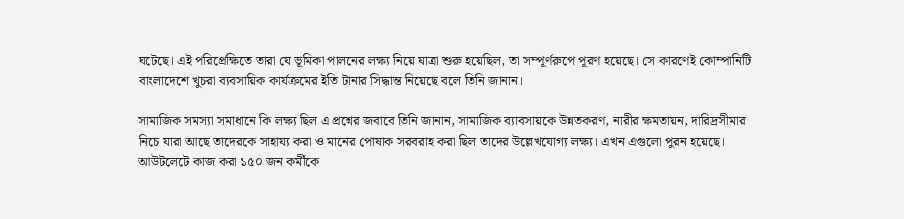ঘটেছে। এই পরিপ্রেক্ষিতে তারা যে ভূমিকা পালনের লক্ষ্য নিয়ে যাত্রা শুরু হয়েছিল, তা সম্পূর্ণরুপে পূরণ হয়েছে। সে কারণেই কোম্পানিটি বাংলাদেশে খুচরা ব্যবসায়িক কার্যক্রমের ইতি টানার সিদ্ধান্ত নিয়েছে বলে তিনি জানান।

সামাজিক সমস্যা সমাধানে কি লক্ষ্য ছিল এ প্রশ্নের জবাবে তিনি জানান, সামাজিক ব্যাবসায়কে উন্নতকরণ, নারীর ক্ষমতায়ন, দারিদ্রসীমার নিচে যারা আছে তাদেরকে সাহায্য করা ও মানের পোষাক সরবরাহ করা ছিল তাদের উল্লেখযোগ্য লক্ষ্য। এখন এগুলো পুরন হয়েছে।
আউটলেটে কাজ করা ১৫০ জন কর্মীকে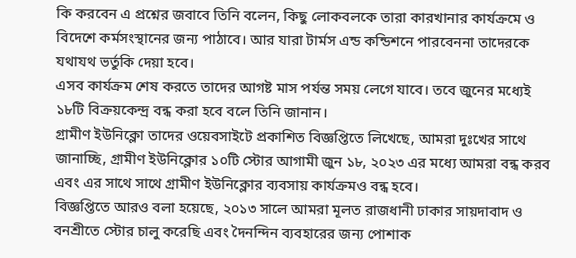কি করবেন এ প্রশ্নের জবাবে তিনি বলেন, কিছু লোকবলকে তারা কারখানার কার্যক্রমে ও বিদেশে কর্মসংস্থানের জন্য পাঠাবে। আর যারা টার্মস এন্ড কন্ডিশনে পারবেননা তাদেরকে যথাযথ ভর্তুকি দেয়া হবে।
এসব কার্যক্রম শেষ করতে তাদের আগষ্ট মাস পর্যন্ত সময় লেগে যাবে। তবে জুনের মধ্যেই ১৮টি বিক্রয়কেন্দ্র বন্ধ করা হবে বলে তিনি জানান।
গ্রামীণ ইউনিক্লো তাদের ওয়েবসাইটে প্রকাশিত বিজ্ঞপ্তিতে লিখেছে, আমরা দুঃখের সাথে জানাচ্ছি, গ্রামীণ ইউনিক্লোর ১০টি স্টোর আগামী জুন ১৮, ২০২৩ এর মধ্যে আমরা বন্ধ করব এবং এর সাথে সাথে গ্রামীণ ইউনিক্লোর ব্যবসায় কার্যক্রমও বন্ধ হবে।
বিজ্ঞপ্তিতে আরও বলা হয়েছে, ২০১৩ সালে আমরা মূলত রাজধানী ঢাকার সায়দাবাদ ও বনশ্রীতে স্টোর চালু করেছি এবং দৈনন্দিন ব্যবহারের জন্য পোশাক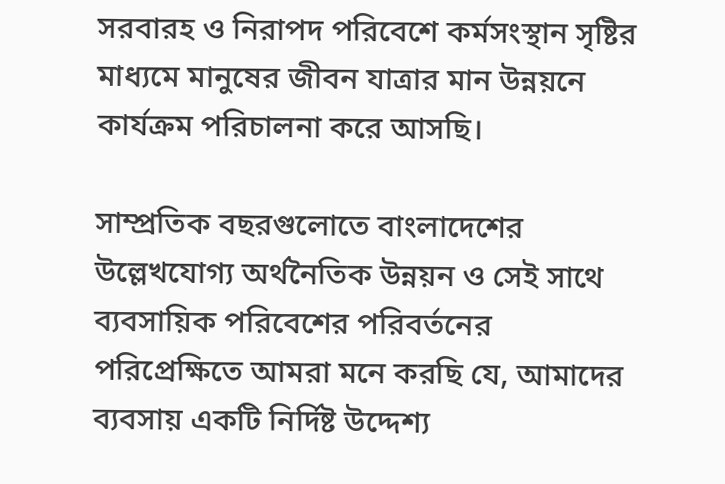সরবারহ ও নিরাপদ পরিবেশে কর্মসংস্থান সৃষ্টির মাধ্যমে মানুষের জীবন যাত্রার মান উন্নয়নে কার্যক্রম পরিচালনা করে আসছি।

সাম্প্রতিক বছরগুলোতে বাংলাদেশের উল্লেখযোগ্য অর্থনৈতিক উন্নয়ন ও সেই সাথে ব্যবসায়িক পরিবেশের পরিবর্তনের পরিপ্রেক্ষিতে আমরা মনে করছি যে, আমাদের ব্যবসায় একটি নির্দিষ্ট উদ্দেশ্য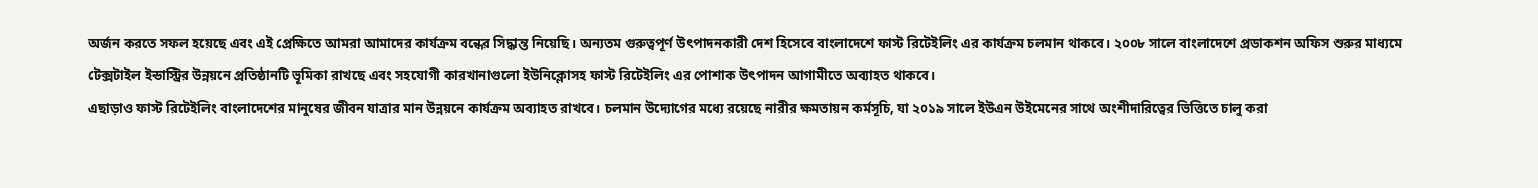অর্জন করতে সফল হয়েছে এবং এই প্রেক্ষিতে আমরা আমাদের কার্যক্রম বন্ধের সিদ্ধান্ত নিয়েছি। অন্যতম গুরুত্বপূর্ণ উৎপাদনকারী দেশ হিসেবে বাংলাদেশে ফাস্ট রিটেইলিং এর কার্যক্রম চলমান থাকবে। ২০০৮ সালে বাংলাদেশে প্রডাকশন অফিস শুরুর মাধ্যমে টেক্সটাইল ইন্ডাস্ট্রির উন্নয়নে প্রতিষ্ঠানটি ভূমিকা রাখছে এবং সহযোগী কারখানাগুলো ইউনিক্লোসহ ফাস্ট রিটেইলিং এর পোশাক উৎপাদন আগামীতে অব্যাহত থাকবে।
এছাড়াও ফাস্ট রিটেইলিং বাংলাদেশের মানুষের জীবন যাত্রার মান উন্নয়নে কার্যক্রম অব্যাহত রাখবে। চলমান উদ্যোগের মধ্যে রয়েছে নারীর ক্ষমতায়ন কর্মসূচি, যা ২০১৯ সালে ইউএন উইমেনের সাথে অংশীদারিত্বের ভিত্তিতে চালু করা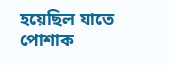হয়েছিল যাতে পোশাক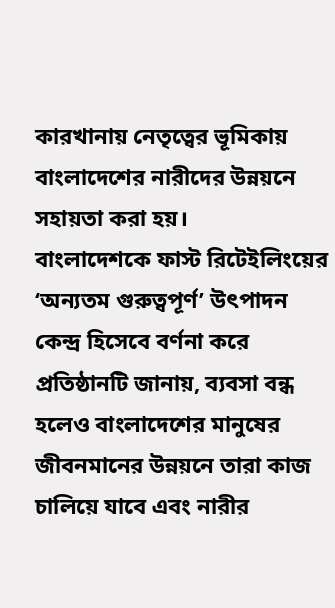কারখানায় নেতৃত্বের ভূমিকায় বাংলাদেশের নারীদের উন্নয়নে সহায়তা করা হয়।
বাংলাদেশকে ফাস্ট রিটেইলিংয়ের ‘অন্যতম গুরুত্বপূর্ণ’ উৎপাদন কেন্দ্র হিসেবে বর্ণনা করে প্রতিষ্ঠানটি জানায়, ব্যবসা বন্ধ হলেও বাংলাদেশের মানুষের জীবনমানের উন্নয়নে তারা কাজ চালিয়ে যাবে এবং নারীর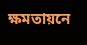ক্ষমতায়নে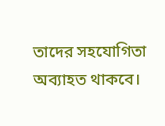তাদের সহযোগিতা অব্যাহত থাকবে।